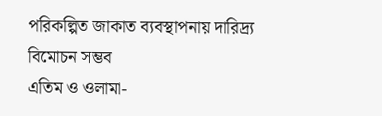পরিকল্পিত জাকাত ব্যবস্থাপনায় দারিদ্র্য বিমোচন সম্ভব
এতিম ও ওলামা-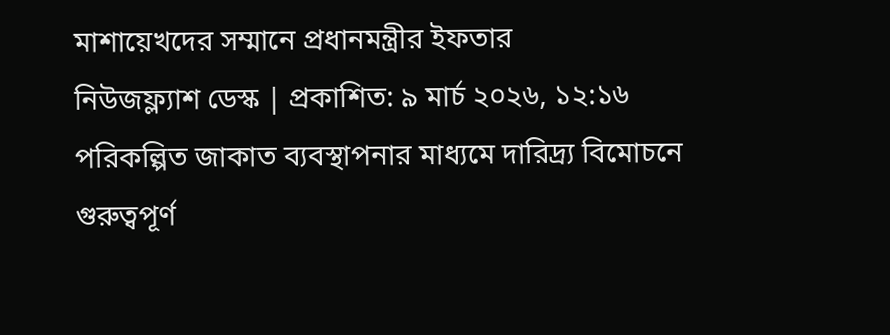মাশায়েখদের সম্মানে প্রধানমন্ত্রীর ইফতার
নিউজফ্ল্যাশ ডেস্ক | প্রকাশিত: ৯ মার্চ ২০২৬, ১২:১৬
পরিকল্পিত জাকাত ব্যবস্থাপনার মাধ্যমে দারিদ্র্য বিমোচনে গুরুত্বপূর্ণ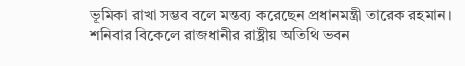ভূমিকা রাখা সম্ভব বলে মন্তব্য করেছেন প্রধানমন্ত্রী তারেক রহমান। শনিবার বিকেলে রাজধানীর রাষ্ট্রীয় অতিথি ভবন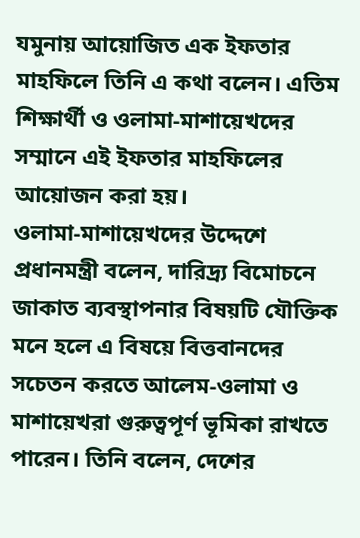যমুনায় আয়োজিত এক ইফতার মাহফিলে তিনি এ কথা বলেন। এতিম শিক্ষার্থী ও ওলামা-মাশায়েখদের সম্মানে এই ইফতার মাহফিলের আয়োজন করা হয়।
ওলামা-মাশায়েখদের উদ্দেশে প্রধানমন্ত্রী বলেন, দারিদ্র্য বিমোচনে জাকাত ব্যবস্থাপনার বিষয়টি যৌক্তিক মনে হলে এ বিষয়ে বিত্তবানদের সচেতন করতে আলেম-ওলামা ও মাশায়েখরা গুরুত্বপূর্ণ ভূমিকা রাখতে পারেন। তিনি বলেন, দেশের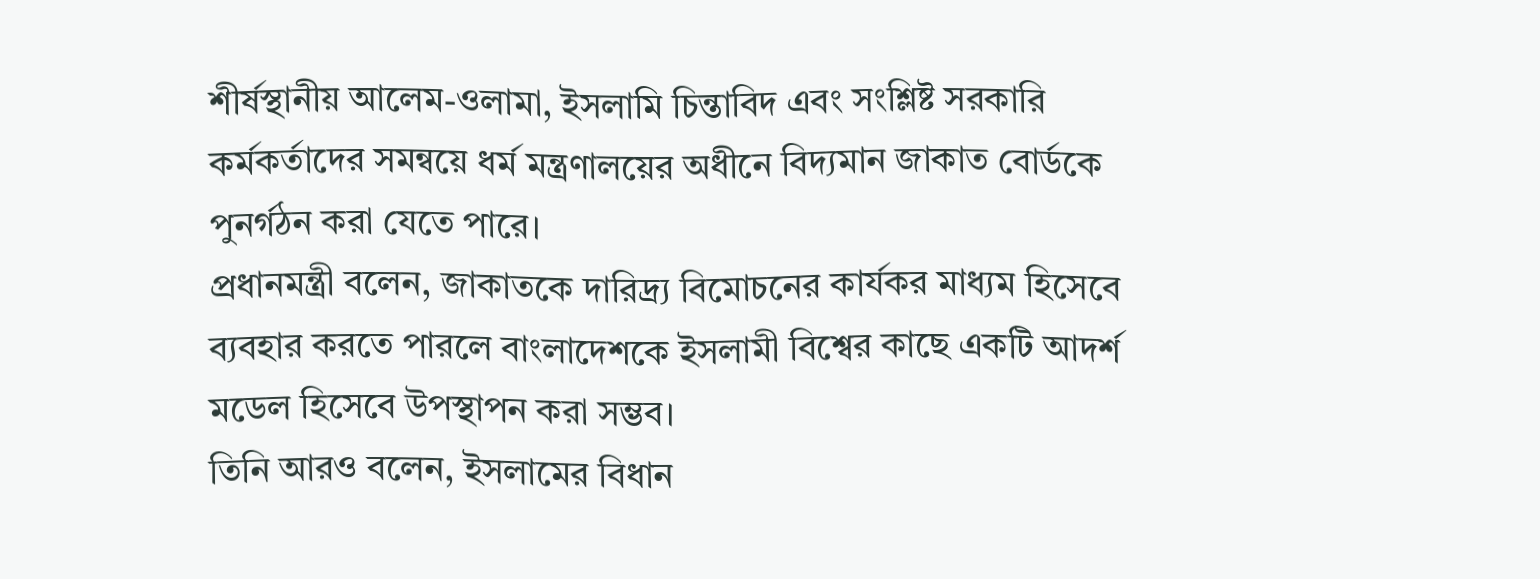শীর্ষস্থানীয় আলেম-ওলামা, ইসলামি চিন্তাবিদ এবং সংশ্লিষ্ট সরকারি কর্মকর্তাদের সমন্বয়ে ধর্ম মন্ত্রণালয়ের অধীনে বিদ্যমান জাকাত বোর্ডকে পুনর্গঠন করা যেতে পারে।
প্রধানমন্ত্রী বলেন, জাকাতকে দারিদ্র্য বিমোচনের কার্যকর মাধ্যম হিসেবে ব্যবহার করতে পারলে বাংলাদেশকে ইসলামী বিশ্বের কাছে একটি আদর্শ মডেল হিসেবে উপস্থাপন করা সম্ভব।
তিনি আরও বলেন, ইসলামের বিধান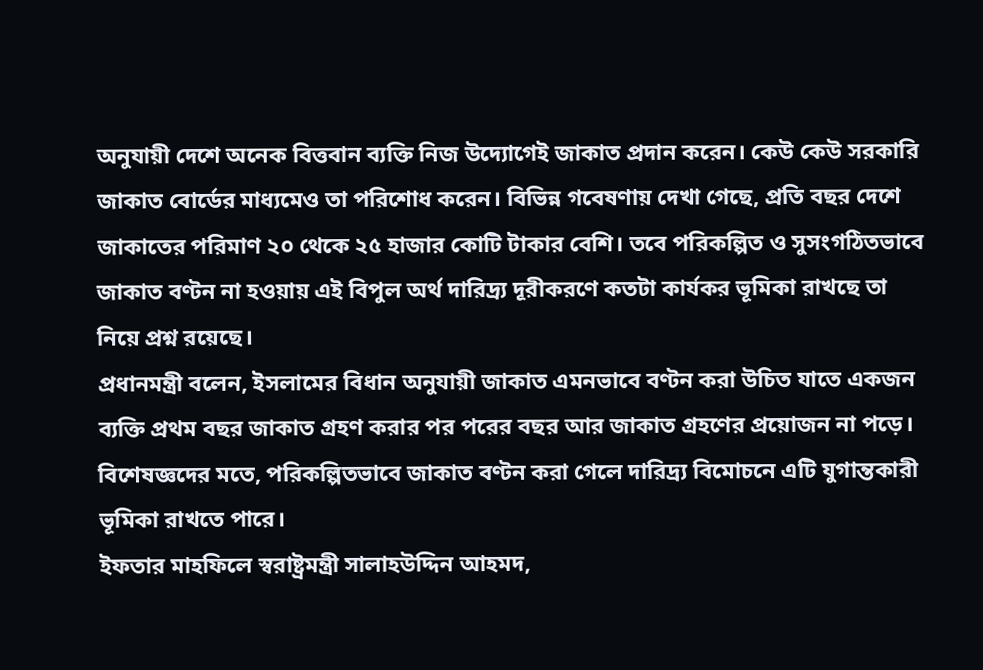অনুযায়ী দেশে অনেক বিত্তবান ব্যক্তি নিজ উদ্যোগেই জাকাত প্রদান করেন। কেউ কেউ সরকারি জাকাত বোর্ডের মাধ্যমেও তা পরিশোধ করেন। বিভিন্ন গবেষণায় দেখা গেছে, প্রতি বছর দেশে জাকাতের পরিমাণ ২০ থেকে ২৫ হাজার কোটি টাকার বেশি। তবে পরিকল্পিত ও সুসংগঠিতভাবে জাকাত বণ্টন না হওয়ায় এই বিপুল অর্থ দারিদ্র্য দূরীকরণে কতটা কার্যকর ভূমিকা রাখছে তা নিয়ে প্রশ্ন রয়েছে।
প্রধানমন্ত্রী বলেন, ইসলামের বিধান অনুযায়ী জাকাত এমনভাবে বণ্টন করা উচিত যাতে একজন ব্যক্তি প্রথম বছর জাকাত গ্রহণ করার পর পরের বছর আর জাকাত গ্রহণের প্রয়োজন না পড়ে। বিশেষজ্ঞদের মতে, পরিকল্পিতভাবে জাকাত বণ্টন করা গেলে দারিদ্র্য বিমোচনে এটি যুগান্তকারী ভূমিকা রাখতে পারে।
ইফতার মাহফিলে স্বরাষ্ট্রমন্ত্রী সালাহউদ্দিন আহমদ,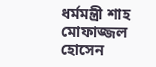ধর্মমন্ত্রী শাহ মোফাজ্জল হোসেন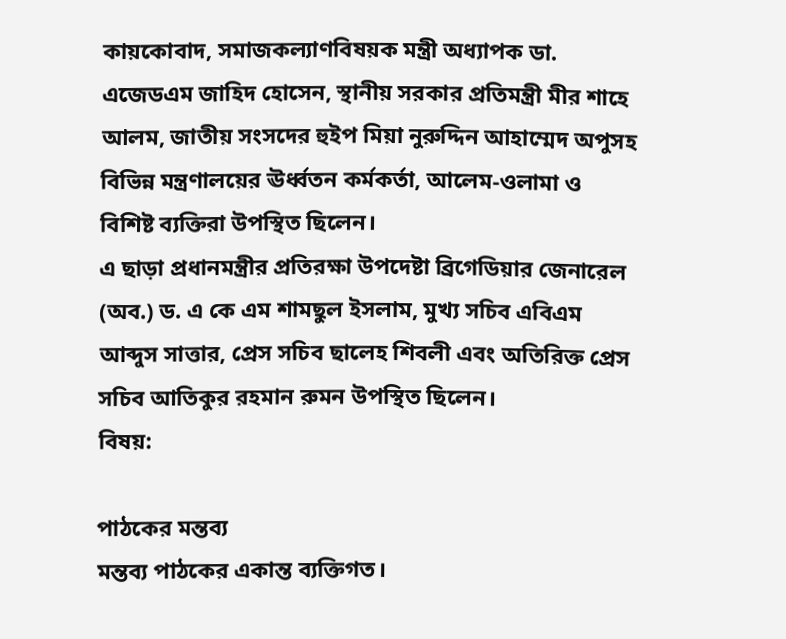কায়কোবাদ, সমাজকল্যাণবিষয়ক মন্ত্রী অধ্যাপক ডা. এজেডএম জাহিদ হোসেন, স্থানীয় সরকার প্রতিমন্ত্রী মীর শাহে আলম, জাতীয় সংসদের হুইপ মিয়া নুরুদ্দিন আহাম্মেদ অপুসহ বিভিন্ন মন্ত্রণালয়ের ঊর্ধ্বতন কর্মকর্তা, আলেম-ওলামা ও বিশিষ্ট ব্যক্তিরা উপস্থিত ছিলেন।
এ ছাড়া প্রধানমন্ত্রীর প্রতিরক্ষা উপদেষ্টা ব্রিগেডিয়ার জেনারেল (অব.) ড. এ কে এম শামছুল ইসলাম, মুখ্য সচিব এবিএম আব্দুস সাত্তার, প্রেস সচিব ছালেহ শিবলী এবং অতিরিক্ত প্রেস সচিব আতিকুর রহমান রুমন উপস্থিত ছিলেন।
বিষয়:

পাঠকের মন্তব্য
মন্তব্য পাঠকের একান্ত ব্যক্তিগত।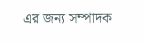এর জন্য সম্পাদক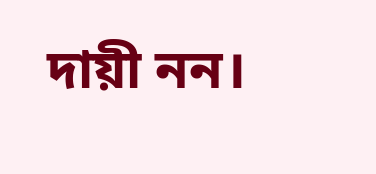দায়ী নন।